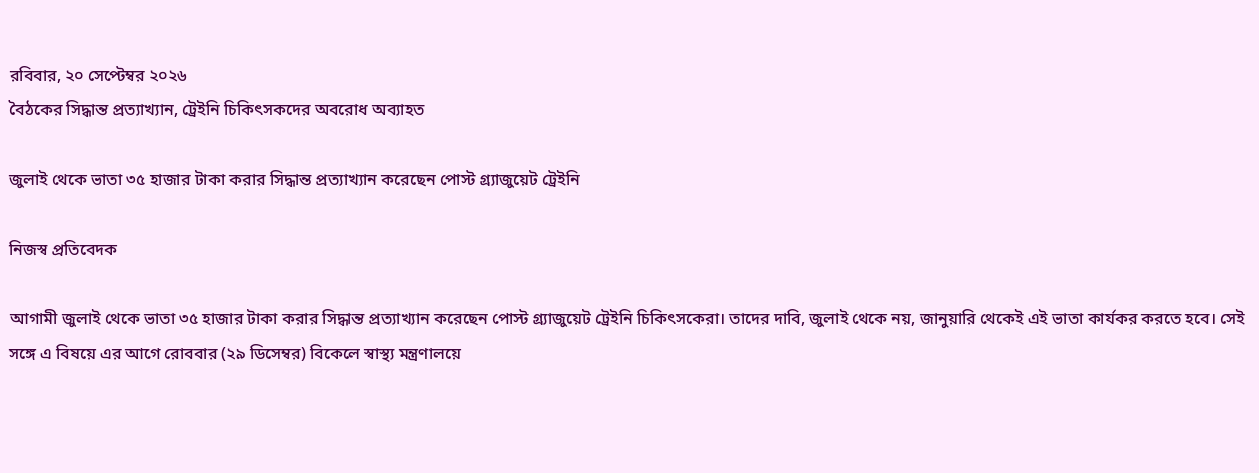রবিবার, ২০ সেপ্টেম্বর ২০২৬
বৈঠকের সিদ্ধান্ত প্রত্যাখ্যান, ট্রেইনি চিকিৎসকদের অবরোধ অব্যাহত

জুলাই থেকে ভাতা ৩৫ হাজার টাকা করার সিদ্ধান্ত প্রত্যাখ্যান করেছেন পোস্ট গ্র্যাজুয়েট ট্রেইনি

নিজস্ব প্রতিবেদক

আগামী জুলাই থেকে ভাতা ৩৫ হাজার টাকা করার সিদ্ধান্ত প্রত্যাখ্যান করেছেন পোস্ট গ্র্যাজুয়েট ট্রেইনি চিকিৎসকেরা। তাদের দাবি, জুলাই থেকে নয়, জানুয়ারি থেকেই এই ভাতা কার্যকর করতে হবে। সেই সঙ্গে এ বিষয়ে এর আগে রোববার (২৯ ডিসেম্বর) বিকেলে স্বাস্থ্য মন্ত্রণালয়ে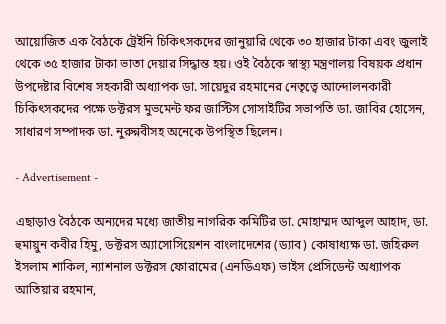আয়োজিত এক বৈঠকে ট্রেইনি চিকিৎসকদের জানুয়ারি থেকে ৩০ হাজার টাকা এবং জুলাই থেকে ৩৫ হাজার টাকা ভাতা দেয়ার সিদ্ধান্ত হয়। ওই বৈঠকে স্বাস্থ্য মন্ত্রণালয় বিষয়ক প্রধান উপদেষ্টার বিশেষ সহকারী অধ্যাপক ডা. সায়েদুর রহমানের নেতৃত্বে আন্দোলনকারী চিকিৎসকদের পক্ষে ডক্টরস মুভমেন্ট ফর জাস্টিস সোসাইটির সভাপতি ডা. জাবির হোসেন, সাধারণ সম্পাদক ডা. নুরুন্নবীসহ অনেকে উপস্থিত ছিলেন।

- Advertisement -

এছাড়াও বৈঠকে অন্যদের মধ্যে জাতীয় নাগরিক কমিটির ডা. মোহাম্মদ আব্দুল আহাদ, ডা. হুমায়ুন কবীর হিমু, ডক্টরস অ্যাসোসিয়েশন বাংলাদেশের (ড্যাব) কোষাধ্যক্ষ ডা. জহিরুল ইসলাম শাকিল, ন্যাশনাল ডক্টরস ফোরামের (এনডিএফ) ভাইস প্রেসিডেন্ট অধ্যাপক আতিয়ার রহমান,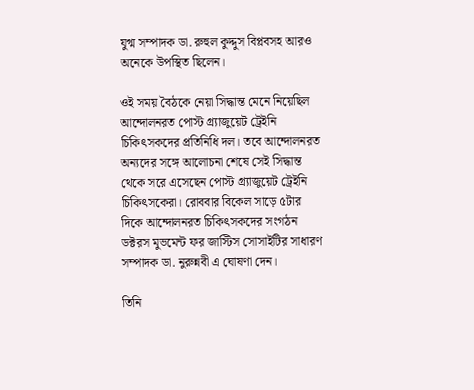যুগ্ম সম্পাদক ডা. রুহুল কুদ্দুস বিপ্লবসহ আরও অনেকে উপস্থিত ছিলেন।

ওই সময় বৈঠকে নেয়া সিদ্ধান্ত মেনে নিয়েছিল আন্দোলনরত পোস্ট গ্র্যাজুয়েট ট্রেইনি চিকিৎসকদের প্রতিনিধি দল। তবে আন্দোলনরত অন্যদের সঙ্গে আলোচনা শেষে সেই সিদ্ধান্ত থেকে সরে এসেছেন পোস্ট গ্র্যাজুয়েট ট্রেইনি চিকিৎসকেরা। রোববার বিকেল সাড়ে ৫টার দিকে আন্দোলনরত চিকিৎসকদের সংগঠন ডক্টরস মুভমেন্ট ফর জাস্টিস সোসাইটির সাধারণ সম্পাদক ডা. নুরুন্নবী এ ঘোষণা দেন।

তিনি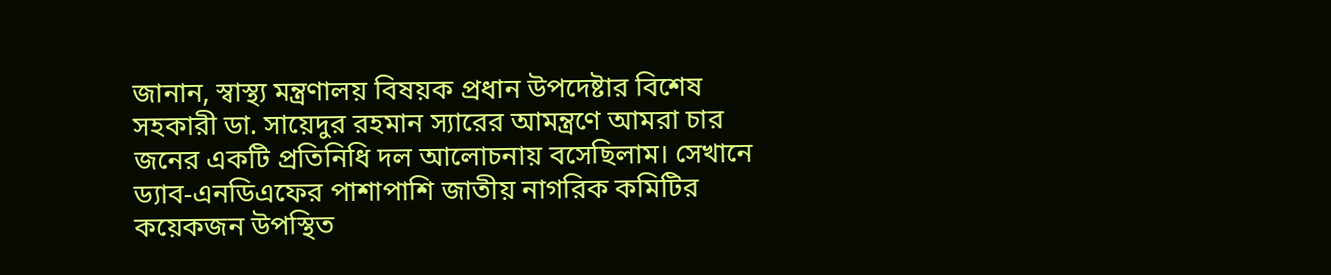জানান, স্বাস্থ্য মন্ত্রণালয় বিষয়ক প্রধান উপদেষ্টার বিশেষ সহকারী ডা. সায়েদুর রহমান স্যারের আমন্ত্রণে আমরা চার জনের একটি প্রতিনিধি দল আলোচনায় বসেছিলাম। সেখানে ড্যাব-এনডিএফের পাশাপাশি জাতীয় নাগরিক কমিটির কয়েকজন উপস্থিত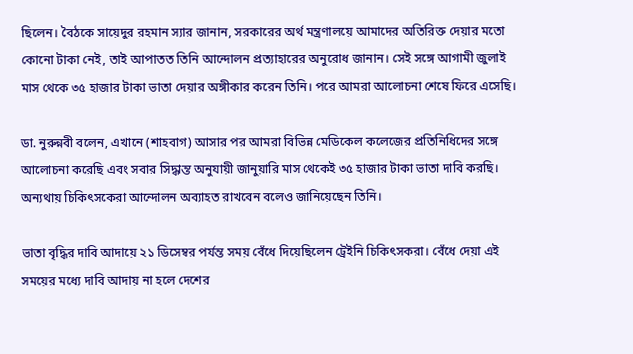ছিলেন। বৈঠকে সায়েদুর রহমান স্যার জানান, সরকারের অর্থ মন্ত্রণালয়ে আমাদের অতিরিক্ত দেয়ার মতো কোনো টাকা নেই, তাই আপাতত তিনি আন্দোলন প্রত্যাহারের অনুরোধ জানান। সেই সঙ্গে আগামী জুলাই মাস থেকে ৩৫ হাজার টাকা ভাতা দেয়ার অঙ্গীকার করেন তিনি। পরে আমরা আলোচনা শেষে ফিরে এসেছি।

ডা. নুরুন্নবী বলেন, এখানে (শাহবাগ) আসার পর আমরা বিভিন্ন মেডিকেল কলেজের প্রতিনিধিদের সঙ্গে আলোচনা করেছি এবং সবার সিদ্ধান্ত অনুযায়ী জানুয়ারি মাস থেকেই ৩৫ হাজার টাকা ভাতা দাবি করছি। অন্যথায় চিকিৎসকেরা আন্দোলন অব্যাহত রাখবেন বলেও জানিয়েছেন তিনি।

ভাতা বৃদ্ধির দাবি আদায়ে ২১ ডিসেম্বর পর্যন্ত সময় বেঁধে দিয়েছিলেন ট্রেইনি চিকিৎসকরা। বেঁধে দেয়া এই সময়ের মধ্যে দাবি আদায় না হলে দেশের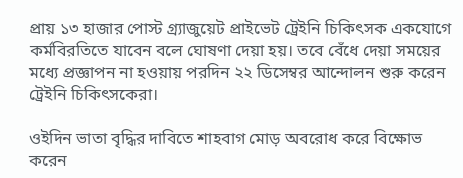প্রায় ১৩ হাজার পোস্ট গ্র্যাজুয়েট প্রাইভেট ট্রেইনি চিকিৎসক একযোগে কর্মবিরতিতে যাবেন বলে ঘোষণা দেয়া হয়। তবে বেঁধে দেয়া সময়ের মধ্যে প্রজ্ঞাপন না হওয়ায় পরদিন ২২ ডিসেম্বর আন্দোলন শুরু করেন ট্রেইনি চিকিৎসকেরা।

ওইদিন ভাতা বৃদ্ধির দাবিতে শাহবাগ মোড় অবরোধ করে বিক্ষোভ করেন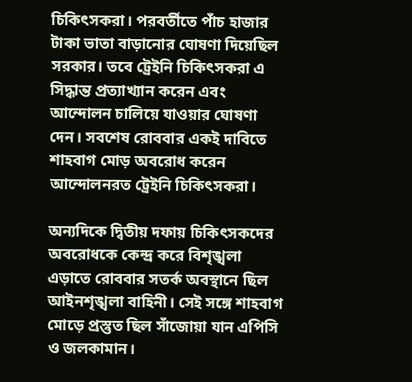চিকিৎসকরা। পরবর্তীতে পাঁচ হাজার টাকা ভাতা বাড়ানোর ঘোষণা দিয়েছিল সরকার। তবে ট্রেইনি চিকিৎসকরা এ সিদ্ধান্ত প্রত্যাখ্যান করেন এবং আন্দোলন চালিয়ে যাওয়ার ঘোষণা দেন। সবশেষ রোববার একই দাবিতে শাহবাগ মোড় অবরোধ করেন আন্দোলনরত ট্রেইনি চিকিৎসকরা।

অন্যদিকে দ্বিতীয় দফায় চিকিৎসকদের অবরোধকে কেন্দ্র করে বিশৃঙ্খলা এড়াতে রোববার সতর্ক অবস্থানে ছিল আইনশৃঙ্খলা বাহিনী। সেই সঙ্গে শাহবাগ মোড়ে প্রস্তুত ছিল সাঁজোয়া যান এপিসি ও জলকামান।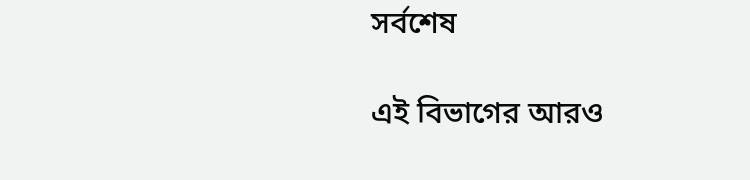সর্বশেষ

এই বিভাগের আরও